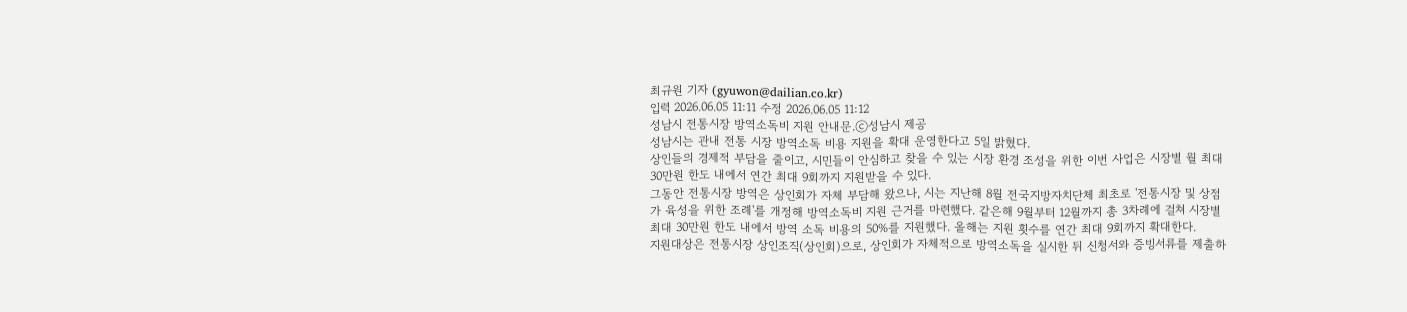최규원 기자 (gyuwon@dailian.co.kr)
입력 2026.06.05 11:11 수정 2026.06.05 11:12
성남시 전통시장 방역소독비 지원 안내문.ⓒ성남시 제공
성남시는 관내 전통 시장 방역소독 비용 지원을 확대 운영한다고 5일 밝혔다.
상인들의 경제적 부담을 줄이고, 시민들이 안심하고 찾을 수 있는 시장 환경 조성을 위한 이번 사업은 시장별 월 최대 30만원 한도 내에서 연간 최대 9회까지 지원받을 수 있다.
그동안 전통시장 방역은 상인회가 자체 부담해 왔으나, 시는 지난해 8월 전국지방자치단체 최초로 '전통시장 및 상점가 육성을 위한 조례'를 개정해 방역소독비 지원 근거를 마련했다. 같은해 9월부터 12월까지 총 3차례에 걸쳐 시장별 최대 30만원 한도 내에서 방역 소독 비용의 50%를 지원했다. 올해는 지원 횟수를 연간 최대 9회까지 확대한다.
지원대상은 전통시장 상인조직(상인회)으로, 상인회가 자체적으로 방역소독을 실시한 뒤 신청서와 증빙서류를 제출하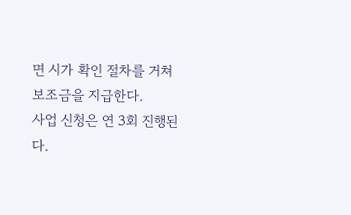면 시가 확인 절차를 거쳐 보조금을 지급한다.
사업 신청은 연 3회 진행된다.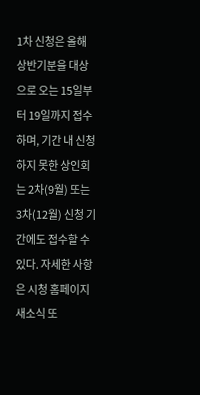1차 신청은 올해 상반기분을 대상으로 오는 15일부터 19일까지 접수하며, 기간 내 신청하지 못한 상인회는 2차(9월) 또는 3차(12월) 신청 기간에도 접수할 수 있다. 자세한 사항은 시청 홈페이지 새소식 또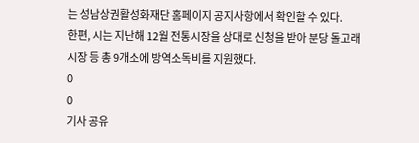는 성남상권활성화재단 홈페이지 공지사항에서 확인할 수 있다.
한편, 시는 지난해 12월 전통시장을 상대로 신청을 받아 분당 돌고래시장 등 총 9개소에 방역소독비를 지원했다.
0
0
기사 공유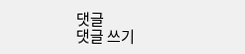댓글
댓글 쓰기